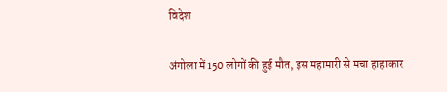विदेश

अंगोला में 150 लोगों की हुई मौत, इस महामारी से मचा हाहाकार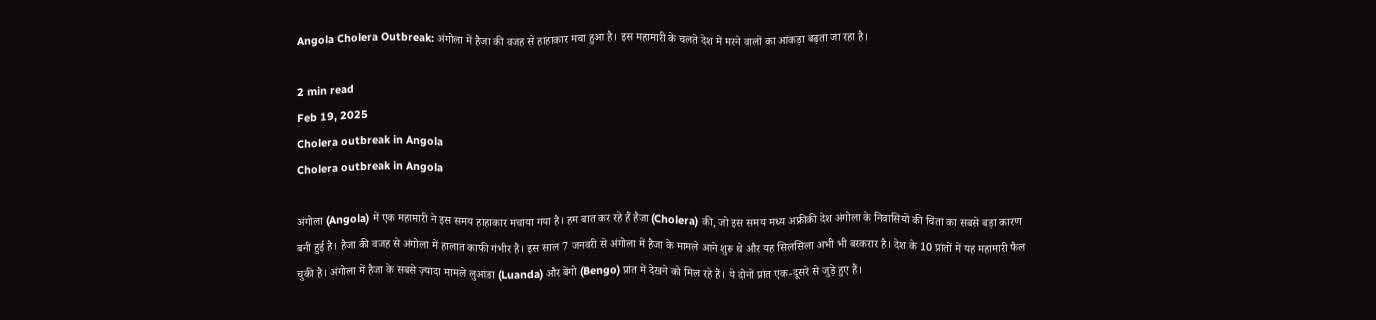Angola Cholera Outbreak: अंगोला में हैजा की वजह से हाहाकार मचा हुआ है। इस महामारी के चलते देश में मरने वालों का आंकड़ा बढ़ता जा रहा है।

2 min read
Feb 19, 2025
Cholera outbreak in Angola
Cholera outbreak in Angola

अंगोला (Angola) में एक महामारी ने इस समय हाहाकार मचाया गया है। हम बात कर रहे हैं हैजा (Cholera) की, जो इस समय मध्य अफ्रीकी देश अंगोला के निवासियों की चिंता का सबसे बड़ा कारण बनी हुई है। हैजा की वजह से अंगोला में हालात काफी गंभीर हैं। इस साल 7 जनवरी से अंगोला में हैजा के मामले आने शुरू थे और यह सिलसिला अभी भी बरकरार है। देश के 10 प्रांतों में यह महामारी फैल चुकी है। अंगोला में हैजा के सबसे ज़्यादा मामले लुआंडा (Luanda) और बेंगो (Bengo) प्रांत में देखने को मिल रहे हैं। ये दोनों प्रांत एक-दूसरे से जुड़े हुए हैं।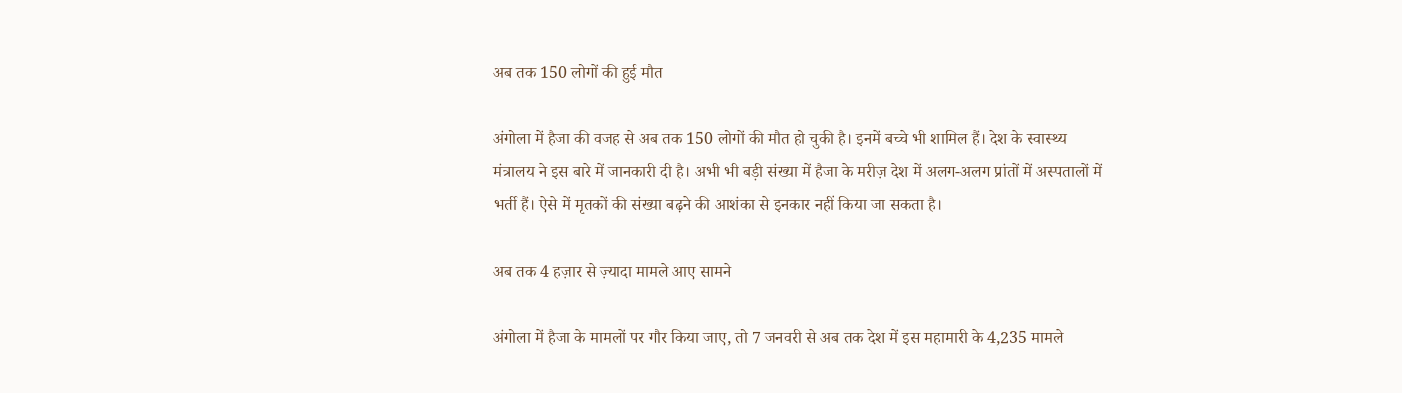अब तक 150 लोगों की हुई मौत

अंगोला में हैजा की वजह से अब तक 150 लोगों की मौत हो चुकी है। इनमें बच्चे भी शामिल हैं। देश के स्वास्थ्य मंत्रालय ने इस बारे में जानकारी दी है। अभी भी बड़ी संख्या में हैजा के मरीज़ देश में अलग-अलग प्रांतों में अस्पतालों में भर्ती हैं। ऐसे में मृतकों की संख्या बढ़ने की आशंका से इनकार नहीं किया जा सकता है।

अब तक 4 हज़ार से ज़्यादा मामले आए सामने

अंगोला में हैजा के मामलों पर गौर किया जाए, तो 7 जनवरी से अब तक देश में इस महामारी के 4,235 मामले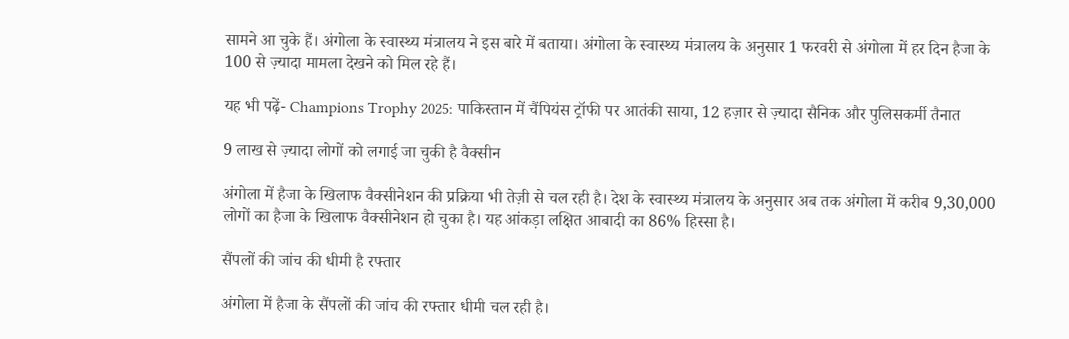सामने आ चुके हैं। अंगोला के स्वास्थ्य मंत्रालय ने इस बारे में बताया। अंगोला के स्वास्थ्य मंत्रालय के अनुसार 1 फरवरी से अंगोला में हर दिन हैजा के 100 से ज़्यादा मामला देखने को मिल रहे हैं।

यह भी पढ़ें- Champions Trophy 2025: पाकिस्तान में चैंपियंस ट्रॉफी पर आतंकी साया, 12 हज़ार से ज़्यादा सैनिक और पुलिसकर्मी तैनात

9 लाख से ज़्यादा लोगों को लगाई जा चुकी है वैक्सीन

अंगोला में हैजा के खिलाफ वैक्सीनेशन की प्रक्रिया भी तेज़ी से चल रही है। देश के स्वास्थ्य मंत्रालय के अनुसार अब तक अंगोला में करीब 9,30,000 लोगों का हैजा के खिलाफ वैक्सीनेशन हो चुका है। यह आंकड़ा लक्षित आबादी का 86% हिस्सा है।

सैंपलों की जांच की धीमी है रफ्तार

अंगोला में हैजा के सैंपलों की जांच की रफ्तार धीमी चल रही है।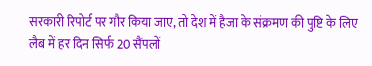सरकारी रिपोर्ट पर गौर किया जाए, तो देश में हैजा के संक्रमण की पुष्टि के लिए लैब में हर दिन सिर्फ 20 सैंपलों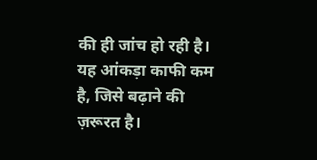की ही जांच हो रही है। यह आंकड़ा काफी कम है, जिसे बढ़ाने की ज़रूरत है।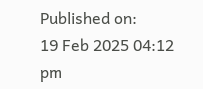Published on:
19 Feb 2025 04:12 pm